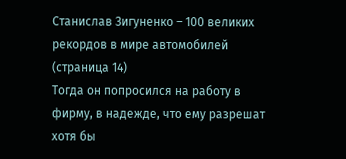Станислав Зигуненко – 100 великих рекордов в мире автомобилей (страница 14)
Тогда он попросился на работу в фирму, в надежде, что ему разрешат хотя бы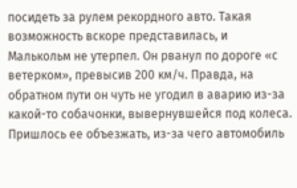посидеть за рулем рекордного авто. Такая возможность вскоре представилась, и Малькольм не утерпел. Он рванул по дороге «с ветерком», превысив 200 км/ч. Правда, на обратном пути он чуть не угодил в аварию из-за какой-то собачонки, вывернувшейся под колеса. Пришлось ее объезжать, из-за чего автомобиль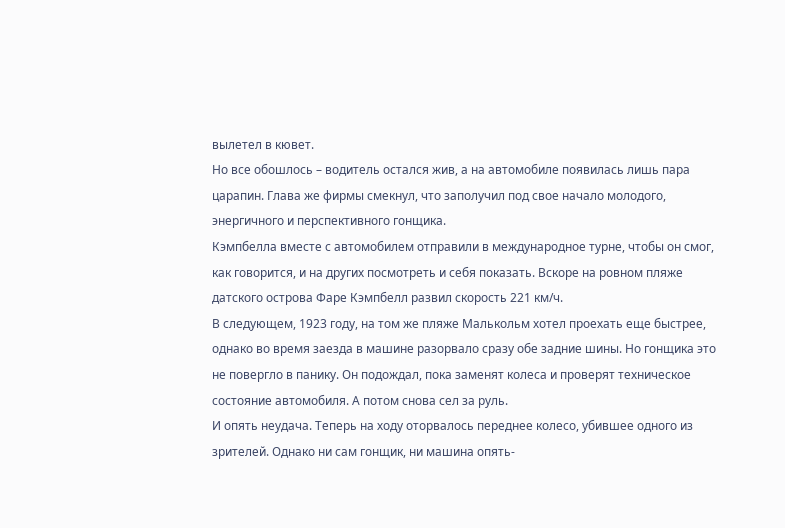вылетел в кювет.
Но все обошлось – водитель остался жив, а на автомобиле появилась лишь пара царапин. Глава же фирмы смекнул, что заполучил под свое начало молодого, энергичного и перспективного гонщика.
Кэмпбелла вместе с автомобилем отправили в международное турне, чтобы он смог, как говорится, и на других посмотреть и себя показать. Вскоре на ровном пляже датского острова Фаре Кэмпбелл развил скорость 221 км/ч.
В следующем, 1923 году, на том же пляже Малькольм хотел проехать еще быстрее, однако во время заезда в машине разорвало сразу обе задние шины. Но гонщика это не повергло в панику. Он подождал, пока заменят колеса и проверят техническое состояние автомобиля. А потом снова сел за руль.
И опять неудача. Теперь на ходу оторвалось переднее колесо, убившее одного из зрителей. Однако ни сам гонщик, ни машина опять-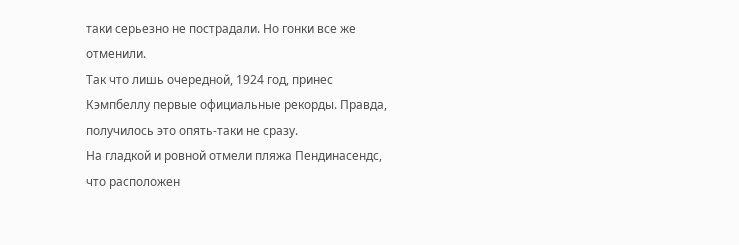таки серьезно не пострадали. Но гонки все же отменили.
Так что лишь очередной, 1924 год, принес Кэмпбеллу первые официальные рекорды. Правда, получилось это опять-таки не сразу.
На гладкой и ровной отмели пляжа Пендинасендс, что расположен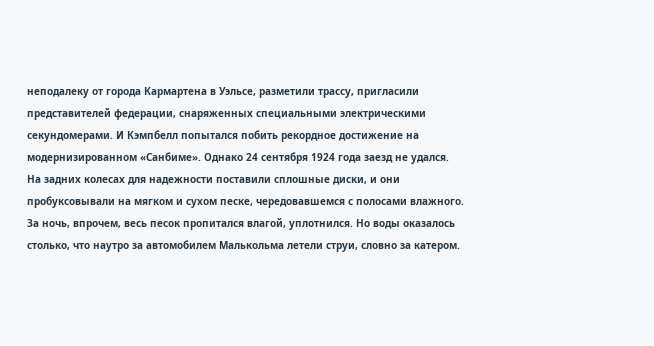неподалеку от города Кармартена в Уэльсе, разметили трассу, пригласили представителей федерации, снаряженных специальными электрическими секундомерами. И Кэмпбелл попытался побить рекордное достижение на модернизированном «Санбиме». Однако 24 сентября 1924 года заезд не удался. На задних колесах для надежности поставили сплошные диски, и они пробуксовывали на мягком и сухом песке, чередовавшемся с полосами влажного.
За ночь, впрочем, весь песок пропитался влагой, уплотнился. Но воды оказалось столько, что наутро за автомобилем Малькольма летели струи, словно за катером.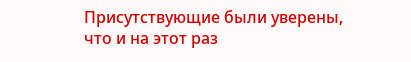Присутствующие были уверены, что и на этот раз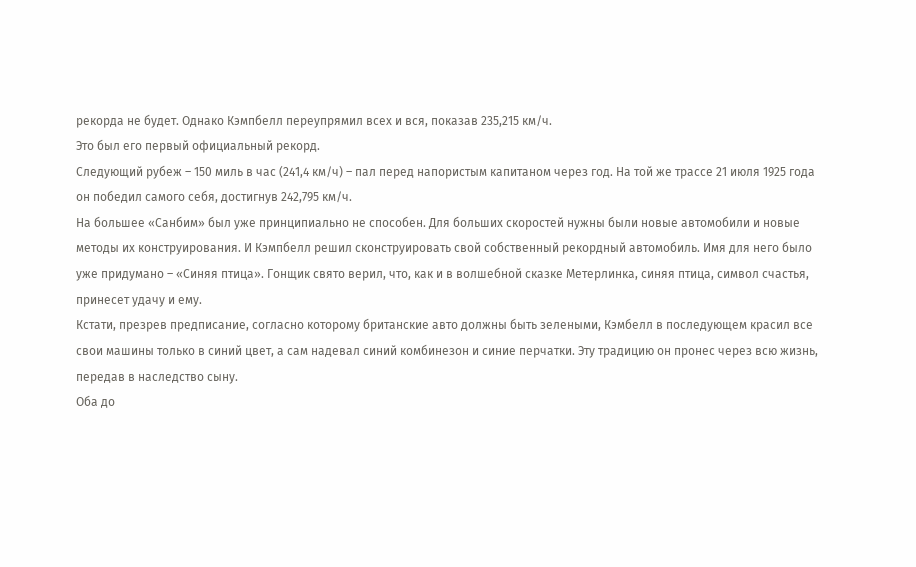рекорда не будет. Однако Кэмпбелл переупрямил всех и вся, показав 235,215 км/ч.
Это был его первый официальный рекорд.
Следующий рубеж – 150 миль в час (241,4 км/ч) – пал перед напористым капитаном через год. На той же трассе 21 июля 1925 года он победил самого себя, достигнув 242,795 км/ч.
На большее «Санбим» был уже принципиально не способен. Для больших скоростей нужны были новые автомобили и новые методы их конструирования. И Кэмпбелл решил сконструировать свой собственный рекордный автомобиль. Имя для него было уже придумано – «Синяя птица». Гонщик свято верил, что, как и в волшебной сказке Метерлинка, синяя птица, символ счастья, принесет удачу и ему.
Кстати, презрев предписание, согласно которому британские авто должны быть зелеными, Кэмбелл в последующем красил все свои машины только в синий цвет, а сам надевал синий комбинезон и синие перчатки. Эту традицию он пронес через всю жизнь, передав в наследство сыну.
Оба до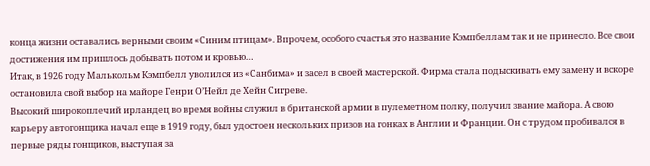конца жизни оставались верными своим «Синим птицам». Впрочем, особого счастья это название Кэмпбеллам так и не принесло. Все свои достижения им пришлось добывать потом и кровью…
Итак, в 1926 году Малькольм Кэмпбелл уволился из «Санбима» и засел в своей мастерской. Фирма стала подыскивать ему замену и вскоре остановила свой выбор на майоре Генри О’Нейл де Хейн Сигреве.
Высокий широкоплечий ирландец во время войны служил в британской армии в пулеметном полку, получил звание майора. А свою карьеру автогонщика начал еще в 1919 году, был удостоен нескольких призов на гонках в Англии и Франции. Он с трудом пробивался в первые ряды гонщиков, выступая за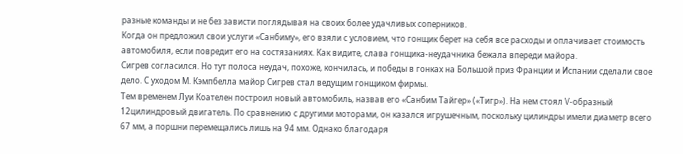разные команды и не без зависти поглядывая на своих более удачливых соперников.
Когда он предложил свои услуги «Санбиму», его взяли с условием, что гонщик берет на себя все расходы и оплачивает стоимость автомобиля, если повредит его на состязаниях. Как видите, слава гонщика-неудачника бежала впереди майора.
Сигрев согласился. Но тут полоса неудач, похоже, кончилась, и победы в гонках на Большой приз Франции и Испании сделали свое дело. С уходом М. Кэмпбелла майор Сигрев стал ведущим гонщиком фирмы.
Тем временем Луи Коателен построил новый автомобиль, назвав его «Санбим Тайгер» («Тигр»). На нем стоял V-образный 12цилиндровый двигатель. По сравнению с другими моторами, он казался игрушечным, поскольку цилиндры имели диаметр всего 67 мм, а поршни перемещались лишь на 94 мм. Однако благодаря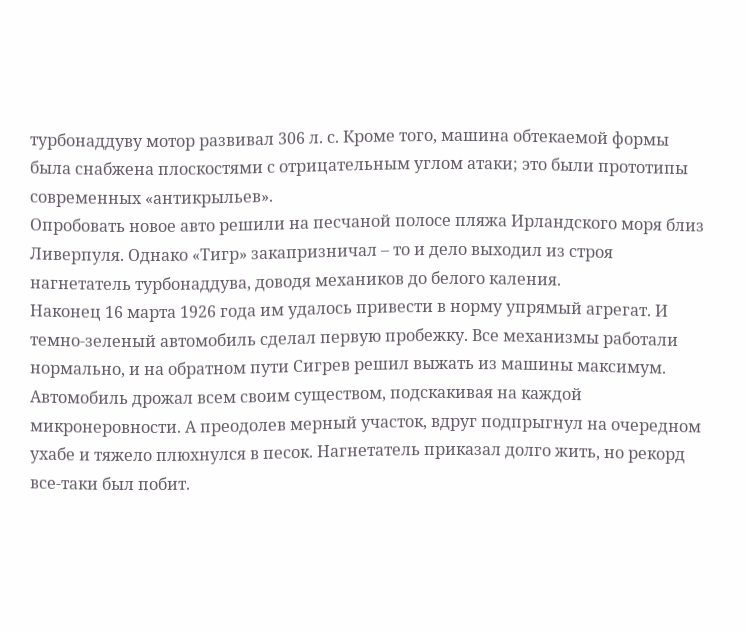турбонаддуву мотор развивал 306 л. с. Кроме того, машина обтекаемой формы была снабжена плоскостями с отрицательным углом атаки; это были прототипы современных «антикрыльев».
Опробовать новое авто решили на песчаной полосе пляжа Ирландского моря близ Ливерпуля. Однако «Тигр» закапризничал – то и дело выходил из строя нагнетатель турбонаддува, доводя механиков до белого каления.
Наконец 16 марта 1926 года им удалось привести в норму упрямый агрегат. И темно-зеленый автомобиль сделал первую пробежку. Все механизмы работали нормально, и на обратном пути Сигрев решил выжать из машины максимум. Автомобиль дрожал всем своим существом, подскакивая на каждой микронеровности. А преодолев мерный участок, вдруг подпрыгнул на очередном ухабе и тяжело плюхнулся в песок. Нагнетатель приказал долго жить, но рекорд все-таки был побит.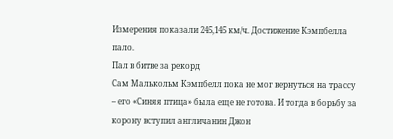Измерения показали 245,145 км/ч. Достижение Кэмпбелла пало.
Пал в битве за рекорд
Сам Малькольм Кэмпбелл пока не мог вернуться на трассу – его «Синяя птица» была еще не готова. И тогда в борьбу за корону вступил англичанин Джон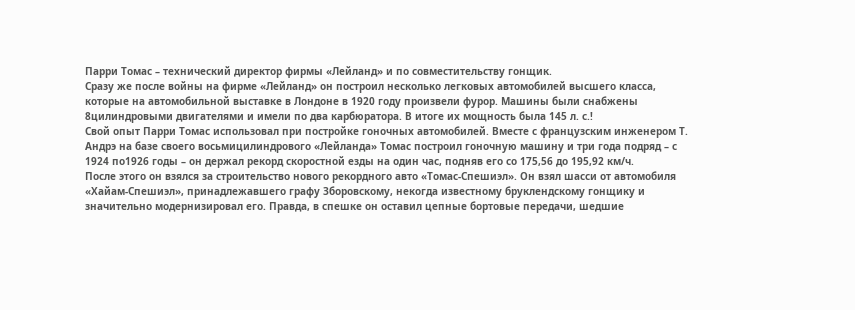Парри Томас – технический директор фирмы «Лейланд» и по совместительству гонщик.
Сразу же после войны на фирме «Лейланд» он построил несколько легковых автомобилей высшего класса, которые на автомобильной выставке в Лондоне в 1920 году произвели фурор. Машины были снабжены 8цилиндровыми двигателями и имели по два карбюратора. В итоге их мощность была 145 л. с.!
Свой опыт Парри Томас использовал при постройке гоночных автомобилей. Вместе с французским инженером Т. Андрэ на базе своего восьмицилиндрового «Лейланда» Томас построил гоночную машину и три года подряд – с 1924 по1926 годы – он держал рекорд скоростной езды на один час, подняв его со 175,56 до 195,92 км/ч.
После этого он взялся за строительство нового рекордного авто «Томас-Спешиэл». Он взял шасси от автомобиля «Хайам-Спешиэл», принадлежавшего графу Зборовскому, некогда известному бруклендскому гонщику и значительно модернизировал его. Правда, в спешке он оставил цепные бортовые передачи, шедшие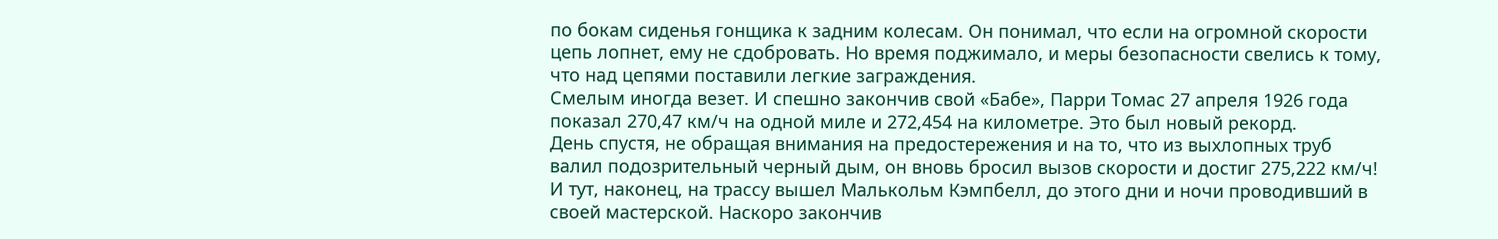по бокам сиденья гонщика к задним колесам. Он понимал, что если на огромной скорости цепь лопнет, ему не сдобровать. Но время поджимало, и меры безопасности свелись к тому, что над цепями поставили легкие заграждения.
Смелым иногда везет. И спешно закончив свой «Бабе», Парри Томас 27 апреля 1926 года показал 270,47 км/ч на одной миле и 272,454 на километре. Это был новый рекорд.
День спустя, не обращая внимания на предостережения и на то, что из выхлопных труб валил подозрительный черный дым, он вновь бросил вызов скорости и достиг 275,222 км/ч!
И тут, наконец, на трассу вышел Малькольм Кэмпбелл, до этого дни и ночи проводивший в своей мастерской. Наскоро закончив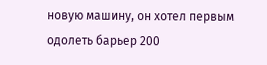новую машину, он хотел первым одолеть барьер 200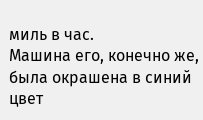миль в час.
Машина его, конечно же, была окрашена в синий цвет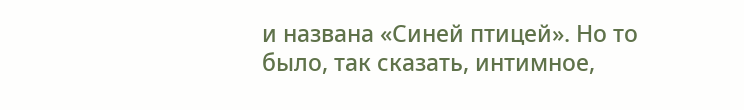и названа «Синей птицей». Но то было, так сказать, интимное,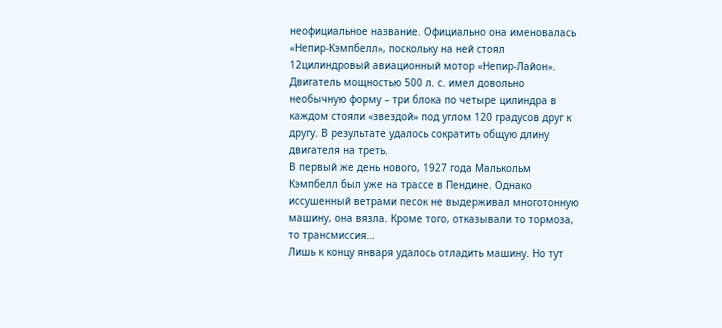неофициальное название. Официально она именовалась «Непир-Кэмпбелл», поскольку на ней стоял 12цилиндровый авиационный мотор «Непир-Лайон».
Двигатель мощностью 500 л. с. имел довольно необычную форму – три блока по четыре цилиндра в каждом стояли «звездой» под углом 120 градусов друг к другу. В результате удалось сократить общую длину двигателя на треть.
В первый же день нового, 1927 года Малькольм Кэмпбелл был уже на трассе в Пендине. Однако иссушенный ветрами песок не выдерживал многотонную машину, она вязла. Кроме того, отказывали то тормоза, то трансмиссия…
Лишь к концу января удалось отладить машину. Но тут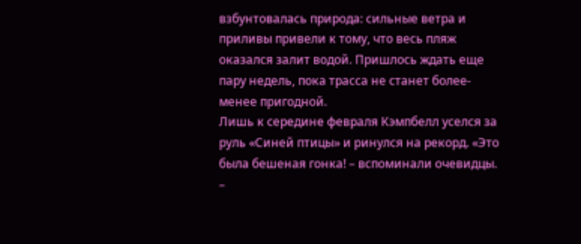взбунтовалась природа: сильные ветра и приливы привели к тому, что весь пляж оказался залит водой. Пришлось ждать еще пару недель, пока трасса не станет более-менее пригодной.
Лишь к середине февраля Кэмпбелл уселся за руль «Синей птицы» и ринулся на рекорд. «Это была бешеная гонка! – вспоминали очевидцы. –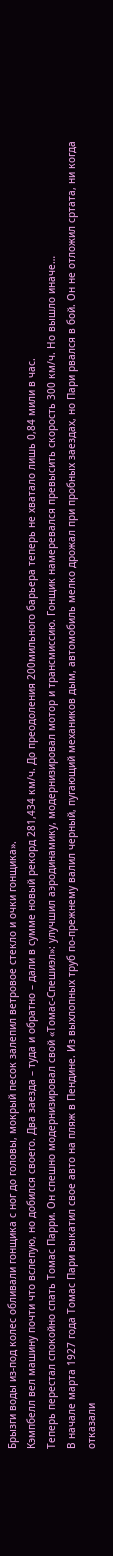Брызги воды из-под колес обливали гонщика с ног до головы, мокрый песок залепил ветровое стекло и очки гонщика».
Кэмпбелл вел машину почти что вслепую, но добился своего. Два заезда – туда и обратно – дали в сумме новый рекорд 281,434 км/ч. До преодоления 200мильного барьера теперь не хватало лишь 0,84 мили в час.
Теперь перестал спокойно спать Томас Парри. Он спешно модернизировал свой «Томас-Спешиэл»: улучшил аэродинамику, модернизировал мотор и трансмиссию. Гонщик намеревался превысить скорость 300 км/ч. Но вышло иначе…
В начале марта 1927 года Томас Пари выкатил свое авто на пляж в Пендине. Из выхлопных труб по-прежнему валил черный, пугающий механиков дым, автомобиль мелко дрожал при пробных заездах, но Пари рвался в бой. Он не отложил сртата, ни когда отказали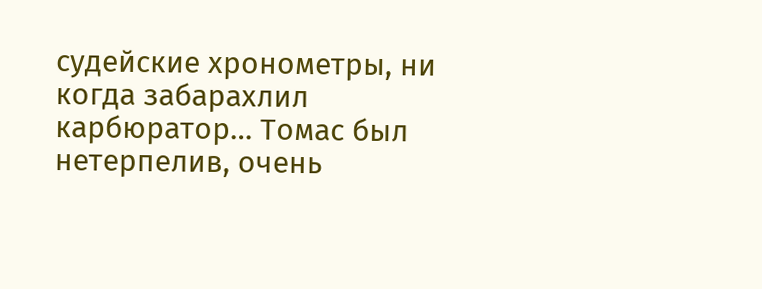судейские хронометры, ни когда забарахлил карбюратор… Томас был нетерпелив, очень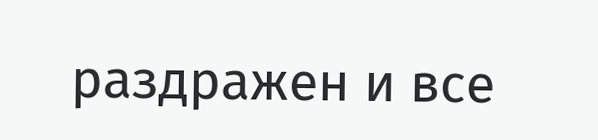раздражен и все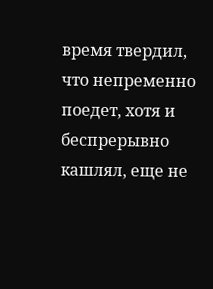время твердил, что непременно поедет, хотя и беспрерывно кашлял, еще не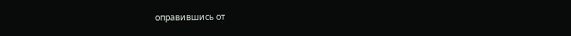оправившись от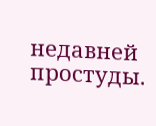недавней простуды.